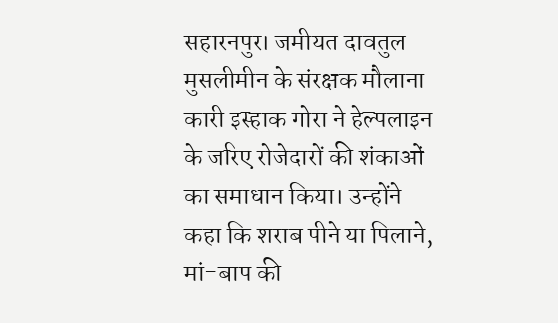सहारनपुर। जमीयत दावतुल मुसलीमीन के संरक्षक मौलाना कारी इस्हाक गोरा ने हेल्पलाइन के जरिए रोजेदारों की शंकाओं का समाधान किया। उन्होंने कहा कि शराब पीने या पिलाने, मां-बाप की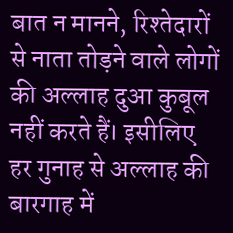बात न मानने, रिश्तेदारों से नाता तोड़ने वाले लोगों की अल्लाह दुआ कुबूल नहीं करते हैं। इसीलिए हर गुनाह से अल्लाह की बारगाह में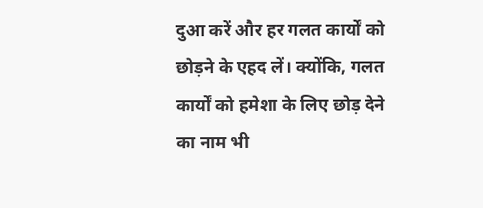दुआ करें और हर गलत कार्यों को छोड़ने के एहद लें। क्योंकि, गलत कार्यों को हमेशा के लिए छोड़ देने का नाम भी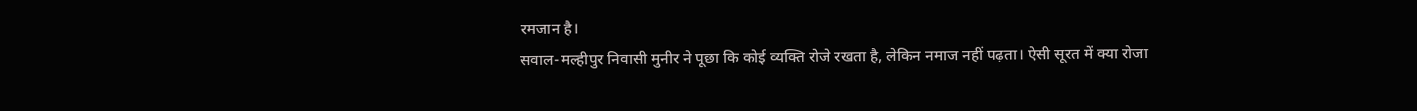रमजान है।
सवाल-मल्हीपुर निवासी मुनीर ने पूछा कि कोई व्यक्ति रोजे रखता है, लेकिन नमाज नहीं पढ़ता। ऐसी सूरत में क्या रोजा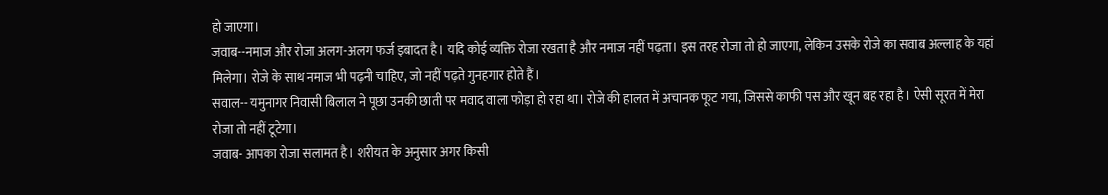हो जाएगा।
जवाब--नमाज और रोजा अलग-अलग फर्ज इबादत है। यदि कोई व्यक्ति रोजा रखता है और नमाज नहीं पढ़ता। इस तरह रोजा तो हो जाएगा, लेकिन उसके रोजे का सवाब अल्लाह के यहां मिलेगा। रोजे के साथ नमाज भी पढ़नी चाहिए, जो नहीं पढ़ते गुनहगार होते हैं।
सवाल-- यमुनागर निवासी बिलाल ने पूछा उनकी छाती पर मवाद वाला फोड़ा हो रहा था। रोजे की हालत में अचानक फूट गया, जिससे काफी पस और खून बह रहा है। ऐसी सूरत में मेरा रोजा तो नहीं टूटेगा।
जवाब- आपका रोजा सलामत है। शरीयत के अनुसार अगर किसी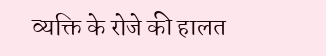व्यक्ति के रोजे की हालत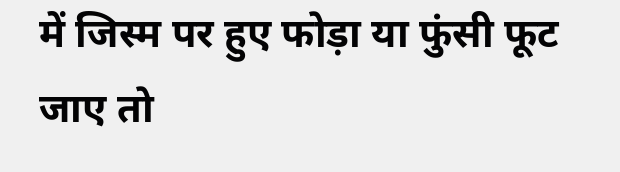में जिस्म पर हुए फोड़ा या फुंसी फूट जाए तो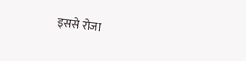इससे रोजा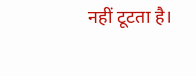नहीं टूटता है।